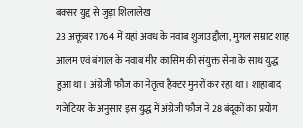बक्सर युद्द से जुड़ा शिलालेख
23 अक्तूबर 1764 में यहां अवध के नवाब शुजाउद्दौला, मुगल सम्राट शाह आलम एवं बंगाल के नवाब मीर कासिम की संयुक्त सेना के साथ युद्ध हुआ था। अंग्रेजी फौज का नेतृत्व हैक्टर मुनरों कर रहा था। शाहाबाद गजेटियर के अनुसार इस युद्ध में अंग्रेजी फौज ने 28 बंदूकों का प्रयोग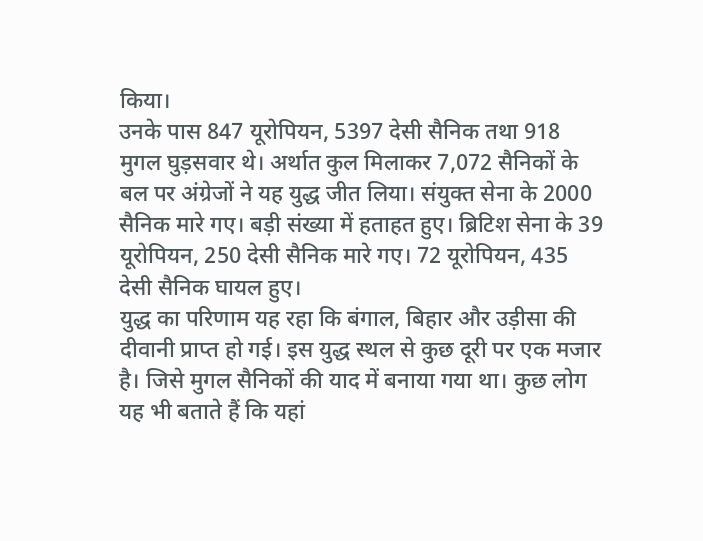किया।
उनके पास 847 यूरोपियन, 5397 देसी सैनिक तथा 918 मुगल घुड़सवार थे। अर्थात कुल मिलाकर 7,072 सैनिकों के बल पर अंग्रेजों ने यह युद्ध जीत लिया। संयुक्त सेना के 2000 सैनिक मारे गए। बड़ी संख्या में हताहत हुए। ब्रिटिश सेना के 39 यूरोपियन, 250 देसी सैनिक मारे गए। 72 यूरोपियन, 435 देसी सैनिक घायल हुए।
युद्ध का परिणाम यह रहा कि बंगाल, बिहार और उड़ीसा की दीवानी प्राप्त हो गई। इस युद्ध स्थल से कुछ दूरी पर एक मजार है। जिसे मुगल सैनिकों की याद में बनाया गया था। कुछ लोग यह भी बताते हैं कि यहां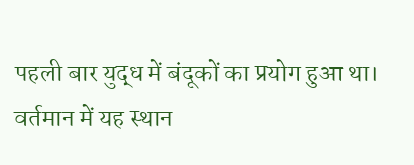पहली बार युद्ध में बंदूकों का प्रयोग हुआ था।
वर्तमान में यह स्थान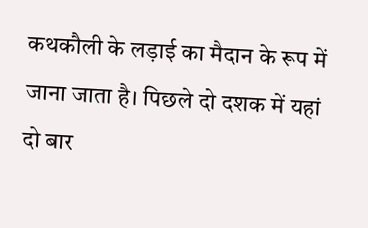कथकौली के लड़ाई का मैदान के रूप में जाना जाता है। पिछले दो दशक में यहां दो बार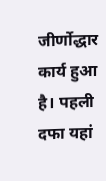जीर्णोद्धार कार्य हुआ है। पहली दफा यहां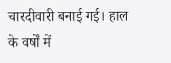चारदीवारी बनाई गई। हाल के वर्षों में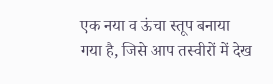एक नया व ऊंचा स्तूप बनाया गया है, जिसे आप तस्वीरों में देख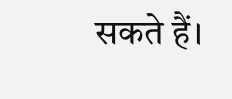सकते हैं।